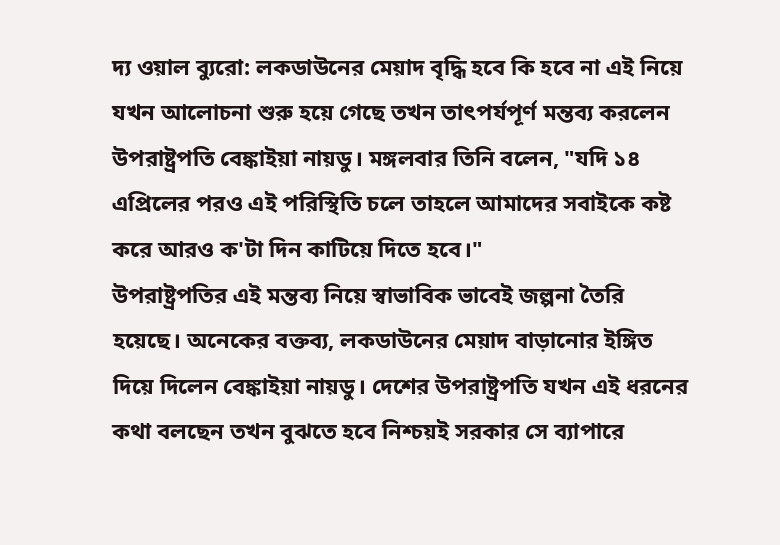দ্য ওয়াল ব্যুরো: লকডাউনের মেয়াদ বৃদ্ধি হবে কি হবে না এই নিয়ে যখন আলোচনা শুরু হয়ে গেছে তখন তাৎপর্যপূর্ণ মন্তব্য করলেন উপরাষ্ট্রপতি বেঙ্কাইয়া নায়ডু। মঙ্গলবার তিনি বলেন, "যদি ১৪ এপ্রিলের পরও এই পরিস্থিতি চলে তাহলে আমাদের সবাইকে কষ্ট করে আরও ক'টা দিন কাটিয়ে দিতে হবে।"
উপরাষ্ট্রপতির এই মন্তব্য নিয়ে স্বাভাবিক ভাবেই জল্পনা তৈরি হয়েছে। অনেকের বক্তব্য, লকডাউনের মেয়াদ বাড়ানোর ইঙ্গিত দিয়ে দিলেন বেঙ্কাইয়া নায়ডু। দেশের উপরাষ্ট্রপতি যখন এই ধরনের কথা বলছেন তখন বুঝতে হবে নিশ্চয়ই সরকার সে ব্যাপারে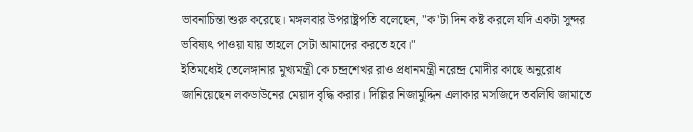ভাবনাচিন্তা শুরু করেছে। মঙ্গলবার উপরাষ্ট্রপতি বলেছেন, "ক'টা দিন কষ্ট করলে যদি একটা সুন্দর ভবিষ্যৎ পাওয়া যায় তাহলে সেটা আমাদের করতে হবে।"
ইতিমধ্যেই তেলেঙ্গানার মুখ্যমন্ত্রী কে চন্দ্রশেখর রাও প্রধানমন্ত্রী নরেন্দ্র মোদীর কাছে অনুরোধ জানিয়েছেন লকডাউনের মেয়াদ বৃদ্ধি করার। দিল্লির নিজামুদ্দিন এলাকার মসজিদে তবলিঘি জামাতে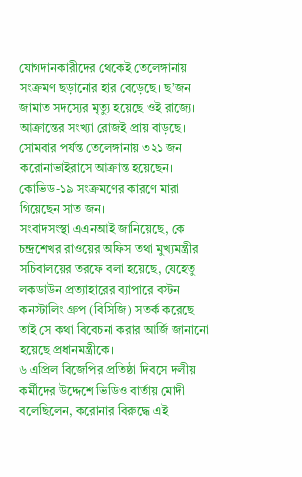যোগদানকারীদের থেকেই তেলেঙ্গানায় সংক্রমণ ছড়ানোর হার বেড়েছে। ছ’জন জামাত সদস্যের মৃত্যু হয়েছে ওই রাজ্যে। আক্রান্তের সংখ্যা রোজই প্রায় বাড়ছে। সোমবার পর্যন্ত তেলেঙ্গানায় ৩২১ জন করোনাভাইরাসে আক্রান্ত হয়েছেন। কোভিড-১৯ সংক্রমণের কারণে মারা গিয়েছেন সাত জন।
সংবাদসংস্থা এএনআই জানিয়েছে, কে চন্দ্রশেখর রাওয়ের অফিস তথা মুখ্যমন্ত্রীর সচিবালয়ের তরফে বলা হয়েছে, যেহেতু লকডাউন প্রত্যাহারের ব্যাপারে বস্টন কনস্টালিং গ্রুপ (বিসিজি) সতর্ক করেছে তাই সে কথা বিবেচনা করার আর্জি জানানো হয়েছে প্রধানমন্ত্রীকে।
৬ এপ্রিল বিজেপির প্রতিষ্ঠা দিবসে দলীয় কর্মীদের উদ্দেশে ভিডিও বার্তায় মোদী বলেছিলেন, করোনার বিরুদ্ধে এই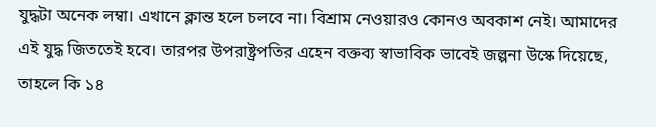যুদ্ধটা অনেক লম্বা। এখানে ক্লান্ত হলে চলবে না। বিশ্রাম নেওয়ারও কোনও অবকাশ নেই। আমাদের এই যুদ্ধ জিততেই হবে। তারপর উপরাষ্ট্রপতির এহেন বক্তব্য স্বাভাবিক ভাবেই জল্পনা উস্কে দিয়েছে, তাহলে কি ১৪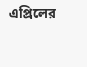এপ্রিলের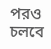পরও চলবে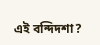এই বন্দিদশা?